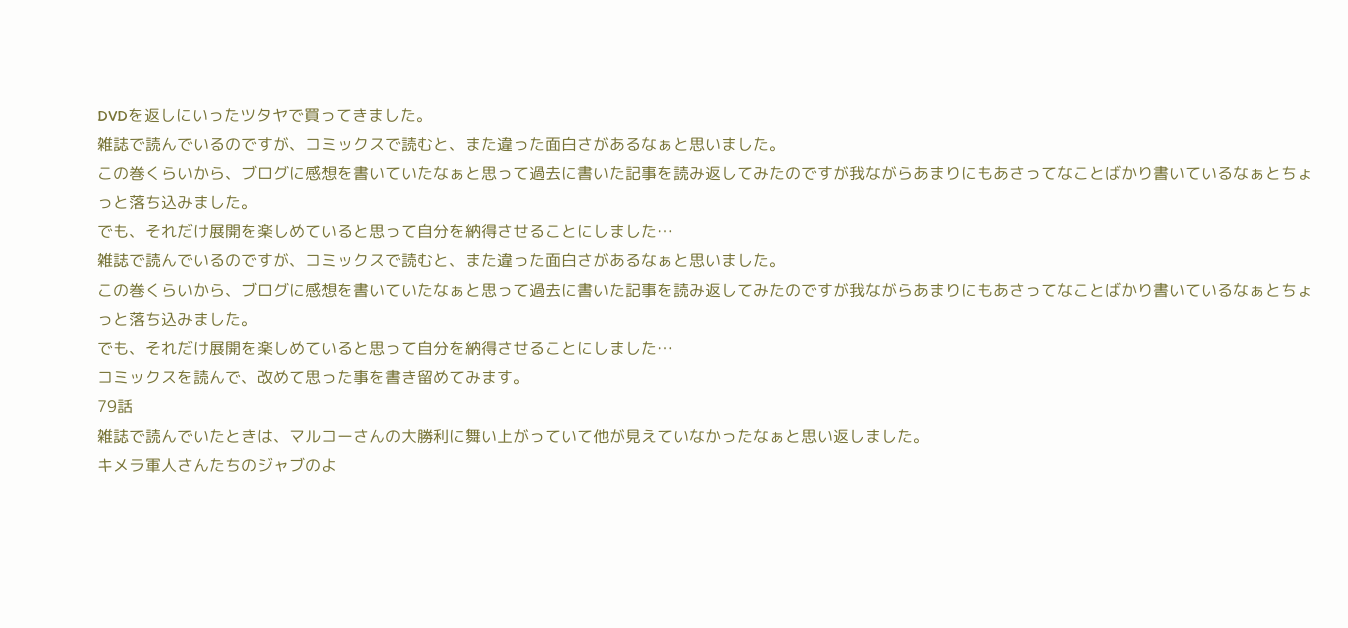DVDを返しにいったツタヤで買ってきました。
雑誌で読んでいるのですが、コミックスで読むと、また違った面白さがあるなぁと思いました。
この巻くらいから、ブログに感想を書いていたなぁと思って過去に書いた記事を読み返してみたのですが我ながらあまりにもあさってなことばかり書いているなぁとちょっと落ち込みました。
でも、それだけ展開を楽しめていると思って自分を納得させることにしました…
雑誌で読んでいるのですが、コミックスで読むと、また違った面白さがあるなぁと思いました。
この巻くらいから、ブログに感想を書いていたなぁと思って過去に書いた記事を読み返してみたのですが我ながらあまりにもあさってなことばかり書いているなぁとちょっと落ち込みました。
でも、それだけ展開を楽しめていると思って自分を納得させることにしました…
コミックスを読んで、改めて思った事を書き留めてみます。
79話
雑誌で読んでいたときは、マルコーさんの大勝利に舞い上がっていて他が見えていなかったなぁと思い返しました。
キメラ軍人さんたちのジャブのよ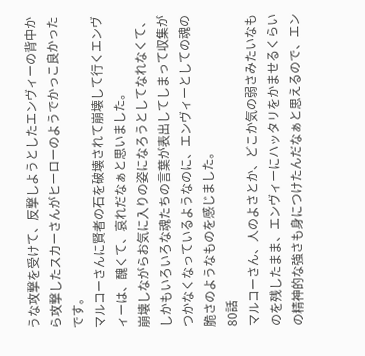うな攻撃を受けて、反撃しようとしたエンヴィーの背中から攻撃したスカーさんがヒーローのようでかっこ良かったです。
マルコーさんに賢者の石を破壊されて崩壊して行くエンヴィーは、醜くて、哀れだなぁと思いました。
崩壊しながらお気に入りの姿になろうとしてなれなくて、しかもいろいろな魂たちの言葉が表出してしまって収集がつかなくなっているようなのに、エンヴィーとしての魂の脆さのようなものを感じました。
80話
マルコーさん、人のよさとか、どこか気の弱さみたいなものを残したまま、エンヴィーにハッタリをかませるくらいの精神的な強さも身につけたんだなぁと思えるので、エン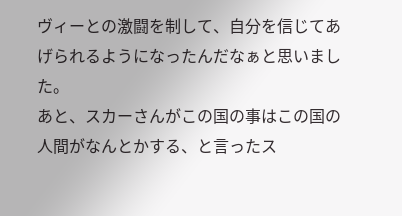ヴィーとの激闘を制して、自分を信じてあげられるようになったんだなぁと思いました。
あと、スカーさんがこの国の事はこの国の人間がなんとかする、と言ったス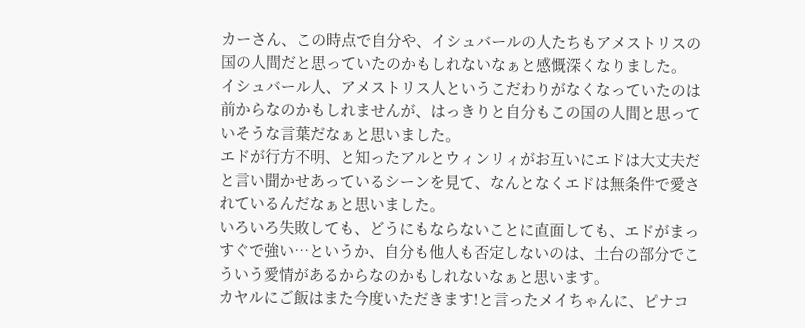カーさん、この時点で自分や、イシュバールの人たちもアメストリスの国の人間だと思っていたのかもしれないなぁと感慨深くなりました。
イシュバール人、アメストリス人というこだわりがなくなっていたのは前からなのかもしれませんが、はっきりと自分もこの国の人間と思っていそうな言葉だなぁと思いました。
エドが行方不明、と知ったアルとウィンリィがお互いにエドは大丈夫だと言い聞かせあっているシーンを見て、なんとなくエドは無条件で愛されているんだなぁと思いました。
いろいろ失敗しても、どうにもならないことに直面しても、エドがまっすぐで強い…というか、自分も他人も否定しないのは、土台の部分でこういう愛情があるからなのかもしれないなぁと思います。
カヤルにご飯はまた今度いただきます!と言ったメイちゃんに、ピナコ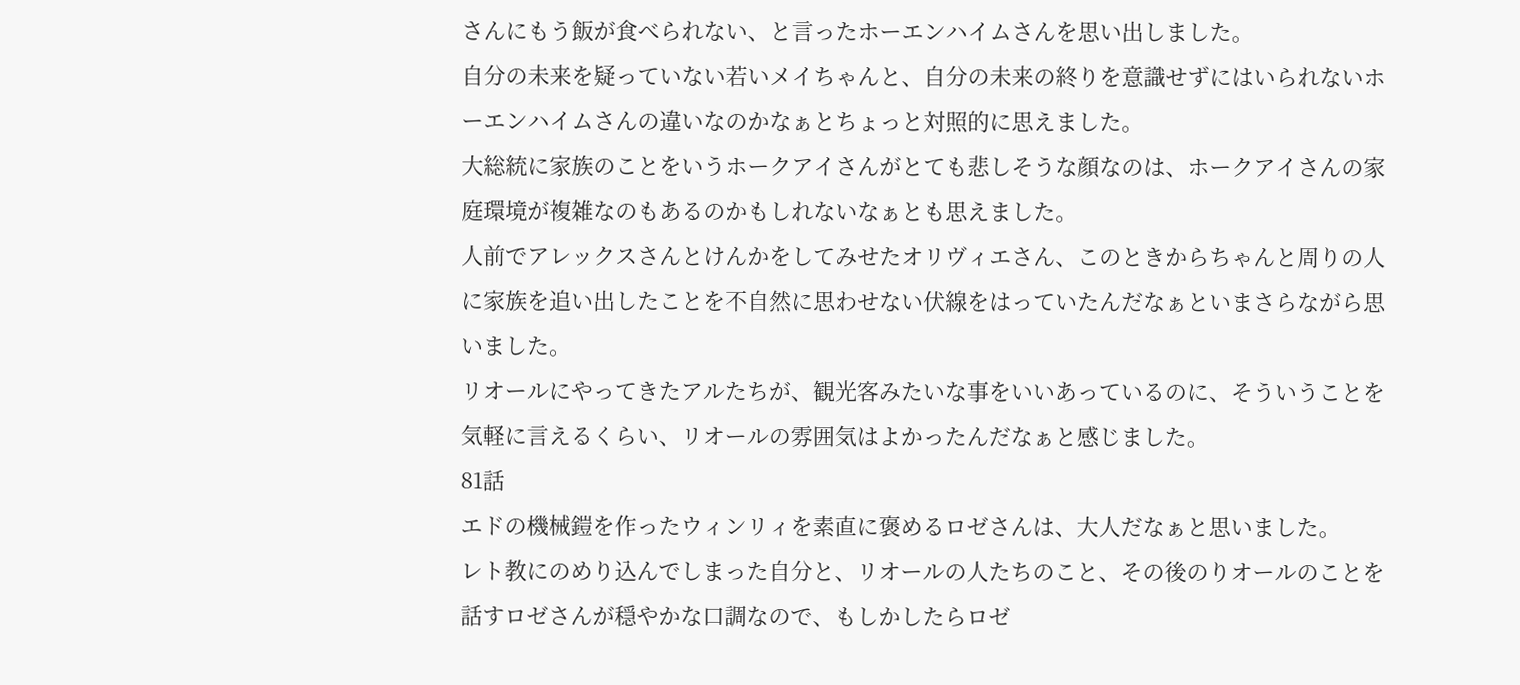さんにもう飯が食べられない、と言ったホーエンハイムさんを思い出しました。
自分の未来を疑っていない若いメイちゃんと、自分の未来の終りを意識せずにはいられないホーエンハイムさんの違いなのかなぁとちょっと対照的に思えました。
大総統に家族のことをいうホークアイさんがとても悲しそうな顔なのは、ホークアイさんの家庭環境が複雑なのもあるのかもしれないなぁとも思えました。
人前でアレックスさんとけんかをしてみせたオリヴィエさん、このときからちゃんと周りの人に家族を追い出したことを不自然に思わせない伏線をはっていたんだなぁといまさらながら思いました。
リオールにやってきたアルたちが、観光客みたいな事をいいあっているのに、そういうことを気軽に言えるくらい、リオールの雰囲気はよかったんだなぁと感じました。
81話
エドの機械鎧を作ったウィンリィを素直に褒めるロゼさんは、大人だなぁと思いました。
レト教にのめり込んでしまった自分と、リオールの人たちのこと、その後のりオールのことを話すロゼさんが穏やかな口調なので、もしかしたらロゼ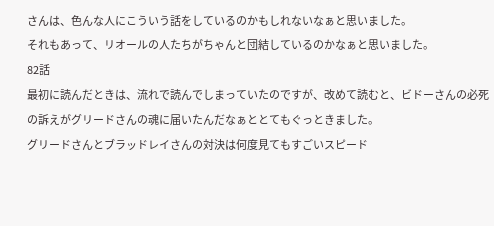さんは、色んな人にこういう話をしているのかもしれないなぁと思いました。
それもあって、リオールの人たちがちゃんと団結しているのかなぁと思いました。
82話
最初に読んだときは、流れで読んでしまっていたのですが、改めて読むと、ビドーさんの必死の訴えがグリードさんの魂に届いたんだなぁととてもぐっときました。
グリードさんとブラッドレイさんの対決は何度見てもすごいスピード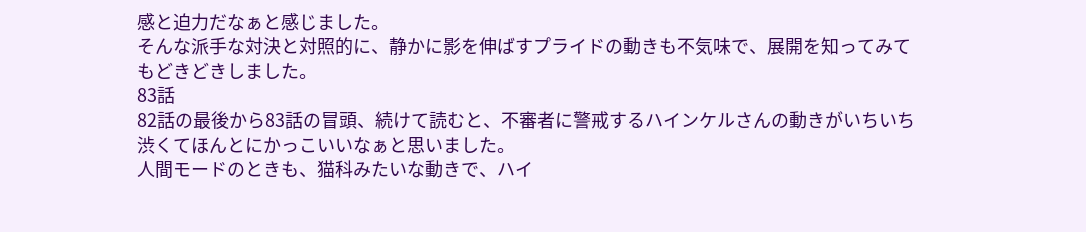感と迫力だなぁと感じました。
そんな派手な対決と対照的に、静かに影を伸ばすプライドの動きも不気味で、展開を知ってみてもどきどきしました。
83話
82話の最後から83話の冒頭、続けて読むと、不審者に警戒するハインケルさんの動きがいちいち渋くてほんとにかっこいいなぁと思いました。
人間モードのときも、猫科みたいな動きで、ハイ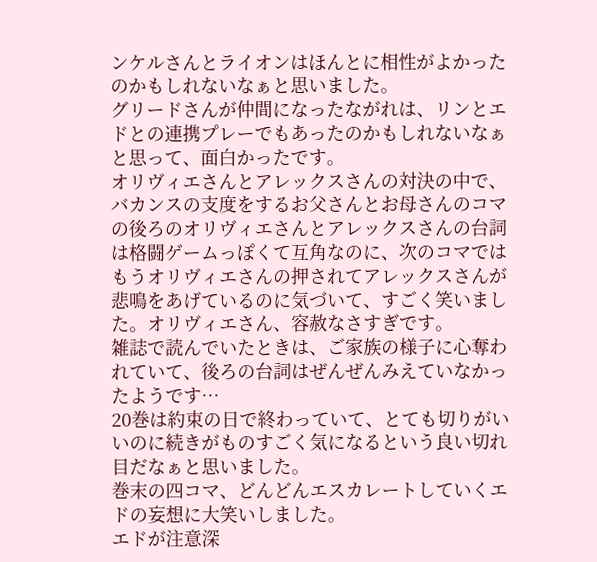ンケルさんとライオンはほんとに相性がよかったのかもしれないなぁと思いました。
グリードさんが仲間になったながれは、リンとエドとの連携プレーでもあったのかもしれないなぁと思って、面白かったです。
オリヴィエさんとアレックスさんの対決の中で、バカンスの支度をするお父さんとお母さんのコマの後ろのオリヴィエさんとアレックスさんの台詞は格闘ゲームっぽくて互角なのに、次のコマではもうオリヴィエさんの押されてアレックスさんが悲鳴をあげているのに気づいて、すごく笑いました。オリヴィエさん、容赦なさすぎです。
雑誌で読んでいたときは、ご家族の様子に心奪われていて、後ろの台詞はぜんぜんみえていなかったようです…
20巻は約束の日で終わっていて、とても切りがいいのに続きがものすごく気になるという良い切れ目だなぁと思いました。
巻末の四コマ、どんどんエスカレートしていくエドの妄想に大笑いしました。
エドが注意深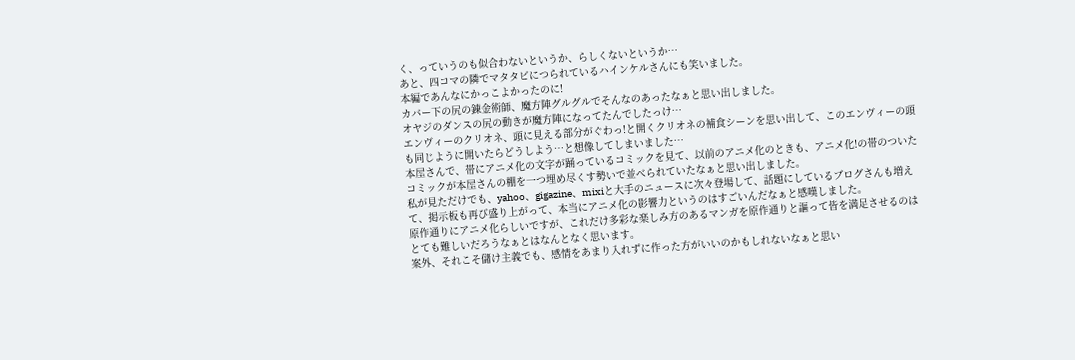く、っていうのも似合わないというか、らしくないというか…
あと、四コマの隣でマタタビにつられているハインケルさんにも笑いました。
本編であんなにかっこよかったのに!
カバー下の尻の錬金術師、魔方陣グルグルでそんなのあったなぁと思い出しました。
オヤジのダンスの尻の動きが魔方陣になってたんでしたっけ…
エンヴィーのクリオネ、頭に見える部分がぐわっ!と開くクリオネの補食シーンを思い出して、このエンヴィーの頭も同じように開いたらどうしよう…と想像してしまいました…
本屋さんで、帯にアニメ化の文字が踊っているコミックを見て、以前のアニメ化のときも、アニメ化!の帯のついたコミックが本屋さんの棚を一つ埋め尽くす勢いで並べられていたなぁと思い出しました。
私が見ただけでも、yahoo、gigazine、mixiと大手のニュースに次々登場して、話題にしているブログさんも増えて、掲示板も再び盛り上がって、本当にアニメ化の影響力というのはすごいんだなぁと感嘆しました。
原作通りにアニメ化らしいですが、これだけ多彩な楽しみ方のあるマンガを原作通りと謳って皆を満足させるのはとても難しいだろうなぁとはなんとなく思います。
案外、それこそ儲け主義でも、感情をあまり入れずに作った方がいいのかもしれないなぁと思い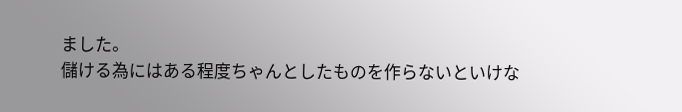ました。
儲ける為にはある程度ちゃんとしたものを作らないといけな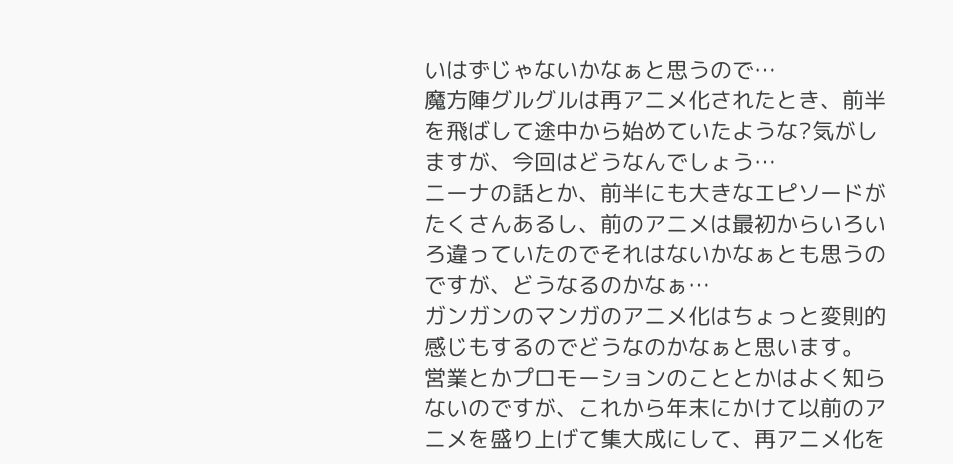いはずじゃないかなぁと思うので…
魔方陣グルグルは再アニメ化されたとき、前半を飛ばして途中から始めていたような?気がしますが、今回はどうなんでしょう…
ニーナの話とか、前半にも大きなエピソードがたくさんあるし、前のアニメは最初からいろいろ違っていたのでそれはないかなぁとも思うのですが、どうなるのかなぁ…
ガンガンのマンガのアニメ化はちょっと変則的感じもするのでどうなのかなぁと思います。
営業とかプロモーションのこととかはよく知らないのですが、これから年末にかけて以前のアニメを盛り上げて集大成にして、再アニメ化を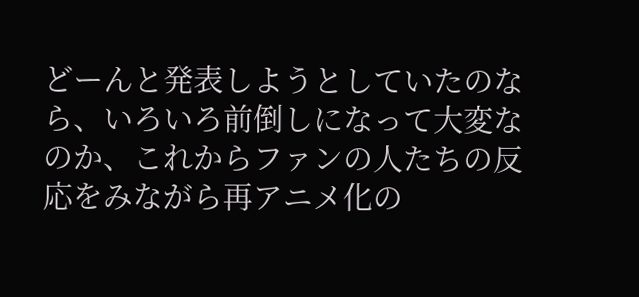どーんと発表しようとしていたのなら、いろいろ前倒しになって大変なのか、これからファンの人たちの反応をみながら再アニメ化の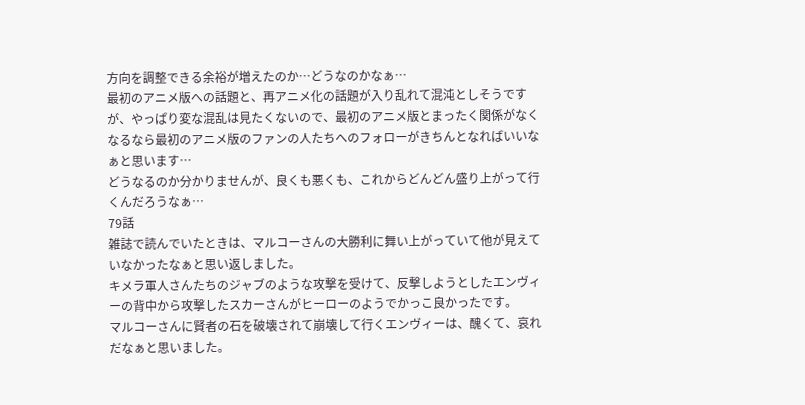方向を調整できる余裕が増えたのか…どうなのかなぁ…
最初のアニメ版への話題と、再アニメ化の話題が入り乱れて混沌としそうですが、やっぱり変な混乱は見たくないので、最初のアニメ版とまったく関係がなくなるなら最初のアニメ版のファンの人たちへのフォローがきちんとなればいいなぁと思います…
どうなるのか分かりませんが、良くも悪くも、これからどんどん盛り上がって行くんだろうなぁ…
79話
雑誌で読んでいたときは、マルコーさんの大勝利に舞い上がっていて他が見えていなかったなぁと思い返しました。
キメラ軍人さんたちのジャブのような攻撃を受けて、反撃しようとしたエンヴィーの背中から攻撃したスカーさんがヒーローのようでかっこ良かったです。
マルコーさんに賢者の石を破壊されて崩壊して行くエンヴィーは、醜くて、哀れだなぁと思いました。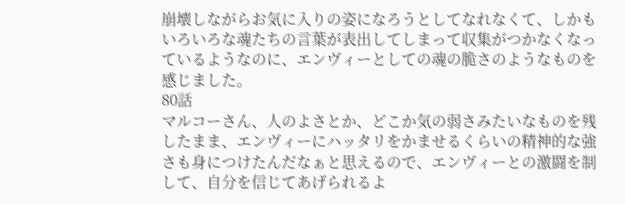崩壊しながらお気に入りの姿になろうとしてなれなくて、しかもいろいろな魂たちの言葉が表出してしまって収集がつかなくなっているようなのに、エンヴィーとしての魂の脆さのようなものを感じました。
80話
マルコーさん、人のよさとか、どこか気の弱さみたいなものを残したまま、エンヴィーにハッタリをかませるくらいの精神的な強さも身につけたんだなぁと思えるので、エンヴィーとの激闘を制して、自分を信じてあげられるよ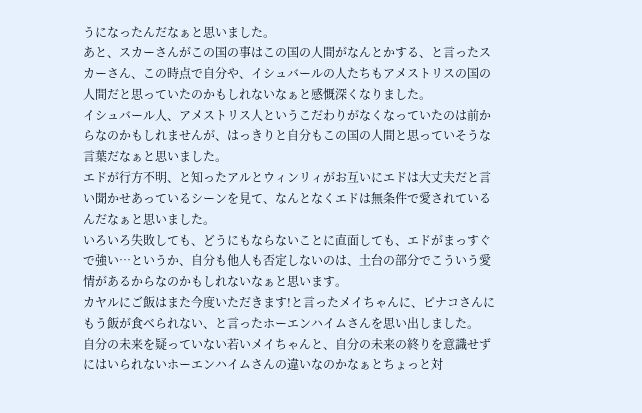うになったんだなぁと思いました。
あと、スカーさんがこの国の事はこの国の人間がなんとかする、と言ったスカーさん、この時点で自分や、イシュバールの人たちもアメストリスの国の人間だと思っていたのかもしれないなぁと感慨深くなりました。
イシュバール人、アメストリス人というこだわりがなくなっていたのは前からなのかもしれませんが、はっきりと自分もこの国の人間と思っていそうな言葉だなぁと思いました。
エドが行方不明、と知ったアルとウィンリィがお互いにエドは大丈夫だと言い聞かせあっているシーンを見て、なんとなくエドは無条件で愛されているんだなぁと思いました。
いろいろ失敗しても、どうにもならないことに直面しても、エドがまっすぐで強い…というか、自分も他人も否定しないのは、土台の部分でこういう愛情があるからなのかもしれないなぁと思います。
カヤルにご飯はまた今度いただきます!と言ったメイちゃんに、ピナコさんにもう飯が食べられない、と言ったホーエンハイムさんを思い出しました。
自分の未来を疑っていない若いメイちゃんと、自分の未来の終りを意識せずにはいられないホーエンハイムさんの違いなのかなぁとちょっと対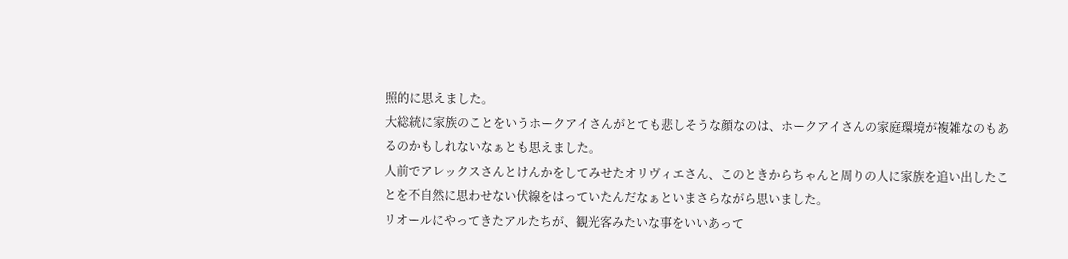照的に思えました。
大総統に家族のことをいうホークアイさんがとても悲しそうな顔なのは、ホークアイさんの家庭環境が複雑なのもあるのかもしれないなぁとも思えました。
人前でアレックスさんとけんかをしてみせたオリヴィエさん、このときからちゃんと周りの人に家族を追い出したことを不自然に思わせない伏線をはっていたんだなぁといまさらながら思いました。
リオールにやってきたアルたちが、観光客みたいな事をいいあって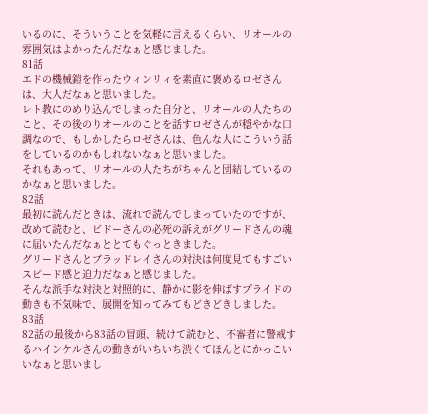いるのに、そういうことを気軽に言えるくらい、リオールの雰囲気はよかったんだなぁと感じました。
81話
エドの機械鎧を作ったウィンリィを素直に褒めるロゼさんは、大人だなぁと思いました。
レト教にのめり込んでしまった自分と、リオールの人たちのこと、その後のりオールのことを話すロゼさんが穏やかな口調なので、もしかしたらロゼさんは、色んな人にこういう話をしているのかもしれないなぁと思いました。
それもあって、リオールの人たちがちゃんと団結しているのかなぁと思いました。
82話
最初に読んだときは、流れで読んでしまっていたのですが、改めて読むと、ビドーさんの必死の訴えがグリードさんの魂に届いたんだなぁととてもぐっときました。
グリードさんとブラッドレイさんの対決は何度見てもすごいスピード感と迫力だなぁと感じました。
そんな派手な対決と対照的に、静かに影を伸ばすプライドの動きも不気味で、展開を知ってみてもどきどきしました。
83話
82話の最後から83話の冒頭、続けて読むと、不審者に警戒するハインケルさんの動きがいちいち渋くてほんとにかっこいいなぁと思いまし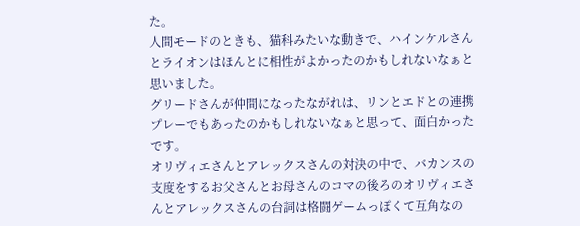た。
人間モードのときも、猫科みたいな動きで、ハインケルさんとライオンはほんとに相性がよかったのかもしれないなぁと思いました。
グリードさんが仲間になったながれは、リンとエドとの連携プレーでもあったのかもしれないなぁと思って、面白かったです。
オリヴィエさんとアレックスさんの対決の中で、バカンスの支度をするお父さんとお母さんのコマの後ろのオリヴィエさんとアレックスさんの台詞は格闘ゲームっぽくて互角なの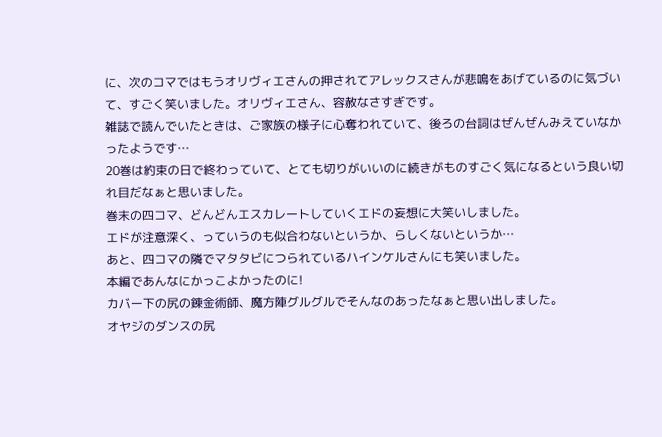に、次のコマではもうオリヴィエさんの押されてアレックスさんが悲鳴をあげているのに気づいて、すごく笑いました。オリヴィエさん、容赦なさすぎです。
雑誌で読んでいたときは、ご家族の様子に心奪われていて、後ろの台詞はぜんぜんみえていなかったようです…
20巻は約束の日で終わっていて、とても切りがいいのに続きがものすごく気になるという良い切れ目だなぁと思いました。
巻末の四コマ、どんどんエスカレートしていくエドの妄想に大笑いしました。
エドが注意深く、っていうのも似合わないというか、らしくないというか…
あと、四コマの隣でマタタビにつられているハインケルさんにも笑いました。
本編であんなにかっこよかったのに!
カバー下の尻の錬金術師、魔方陣グルグルでそんなのあったなぁと思い出しました。
オヤジのダンスの尻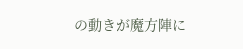の動きが魔方陣に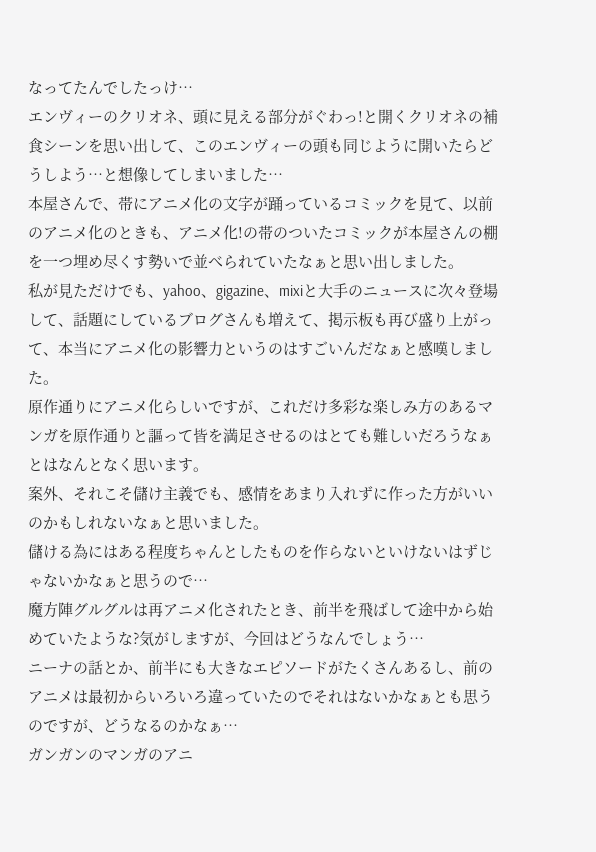なってたんでしたっけ…
エンヴィーのクリオネ、頭に見える部分がぐわっ!と開くクリオネの補食シーンを思い出して、このエンヴィーの頭も同じように開いたらどうしよう…と想像してしまいました…
本屋さんで、帯にアニメ化の文字が踊っているコミックを見て、以前のアニメ化のときも、アニメ化!の帯のついたコミックが本屋さんの棚を一つ埋め尽くす勢いで並べられていたなぁと思い出しました。
私が見ただけでも、yahoo、gigazine、mixiと大手のニュースに次々登場して、話題にしているブログさんも増えて、掲示板も再び盛り上がって、本当にアニメ化の影響力というのはすごいんだなぁと感嘆しました。
原作通りにアニメ化らしいですが、これだけ多彩な楽しみ方のあるマンガを原作通りと謳って皆を満足させるのはとても難しいだろうなぁとはなんとなく思います。
案外、それこそ儲け主義でも、感情をあまり入れずに作った方がいいのかもしれないなぁと思いました。
儲ける為にはある程度ちゃんとしたものを作らないといけないはずじゃないかなぁと思うので…
魔方陣グルグルは再アニメ化されたとき、前半を飛ばして途中から始めていたような?気がしますが、今回はどうなんでしょう…
ニーナの話とか、前半にも大きなエピソードがたくさんあるし、前のアニメは最初からいろいろ違っていたのでそれはないかなぁとも思うのですが、どうなるのかなぁ…
ガンガンのマンガのアニ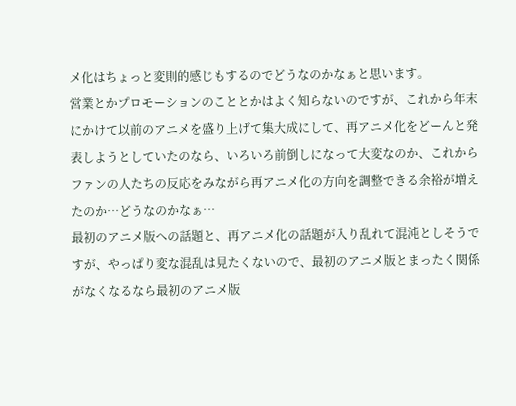メ化はちょっと変則的感じもするのでどうなのかなぁと思います。
営業とかプロモーションのこととかはよく知らないのですが、これから年末にかけて以前のアニメを盛り上げて集大成にして、再アニメ化をどーんと発表しようとしていたのなら、いろいろ前倒しになって大変なのか、これからファンの人たちの反応をみながら再アニメ化の方向を調整できる余裕が増えたのか…どうなのかなぁ…
最初のアニメ版への話題と、再アニメ化の話題が入り乱れて混沌としそうですが、やっぱり変な混乱は見たくないので、最初のアニメ版とまったく関係がなくなるなら最初のアニメ版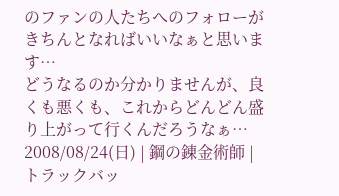のファンの人たちへのフォローがきちんとなればいいなぁと思います…
どうなるのか分かりませんが、良くも悪くも、これからどんどん盛り上がって行くんだろうなぁ…
2008/08/24(日) | 鋼の錬金術師 | トラックバッ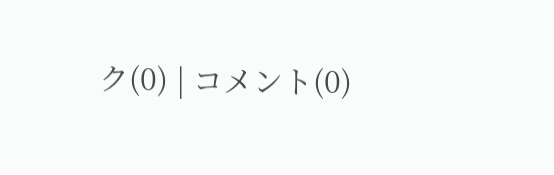ク(0) | コメント(0)